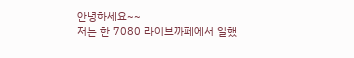안녕하세요~~
저는 한 7080 라이브까페에서 일했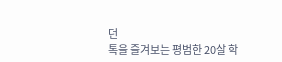던
톡을 즐겨보는 평범한 20살 학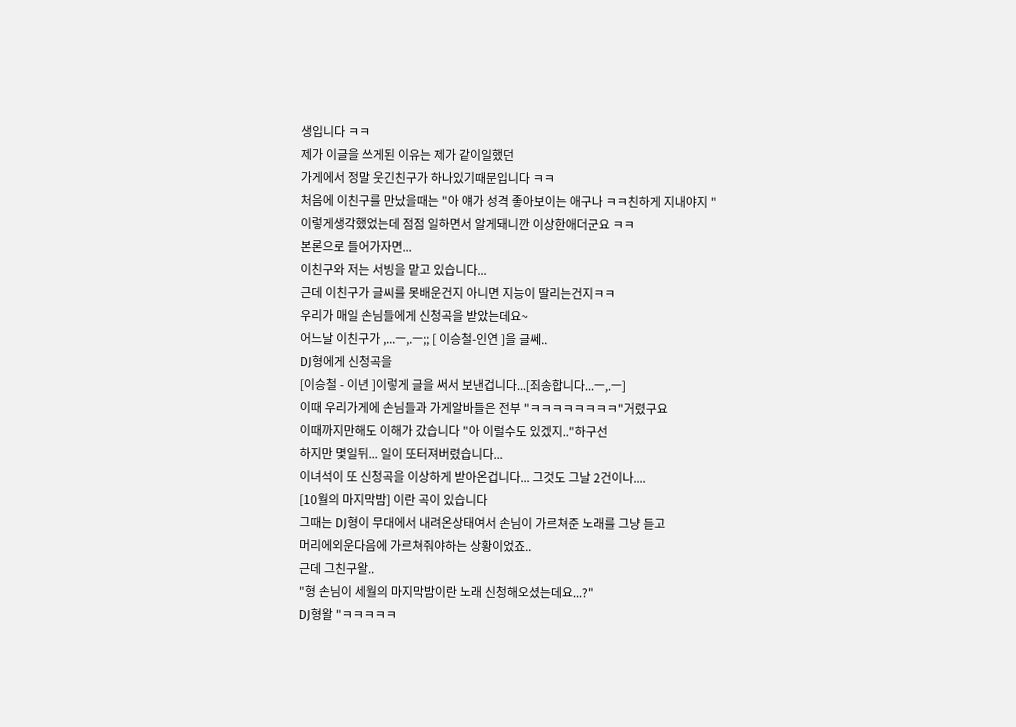생입니다 ㅋㅋ
제가 이글을 쓰게된 이유는 제가 같이일했던
가게에서 정말 웃긴친구가 하나있기때문입니다 ㅋㅋ
처음에 이친구를 만났을때는 "아 얘가 성격 좋아보이는 애구나 ㅋㅋ친하게 지내야지 "
이렇게생각했었는데 점점 일하면서 알게돼니깐 이상한애더군요 ㅋㅋ
본론으로 들어가자면...
이친구와 저는 서빙을 맡고 있습니다...
근데 이친구가 글씨를 못배운건지 아니면 지능이 딸리는건지ㅋㅋ
우리가 매일 손님들에게 신청곡을 받았는데요~
어느날 이친구가 ,...ㅡ,.ㅡ;; [ 이승철-인연 ]을 글쎄..
DJ형에게 신청곡을
[이승철 - 이년 ]이렇게 글을 써서 보낸겁니다...[죄송합니다...ㅡ,.ㅡ]
이때 우리가게에 손님들과 가게알바들은 전부 "ㅋㅋㅋㅋㅋㅋㅋㅋ"거렸구요
이때까지만해도 이해가 갔습니다 "아 이럴수도 있겠지.."하구선
하지만 몇일뒤... 일이 또터져버렸습니다...
이녀석이 또 신청곡을 이상하게 받아온겁니다... 그것도 그날 2건이나....
[10월의 마지막밤] 이란 곡이 있습니다
그때는 DJ형이 무대에서 내려온상태여서 손님이 가르쳐준 노래를 그냥 듣고
머리에외운다음에 가르쳐줘야하는 상황이었죠..
근데 그친구왈..
"형 손님이 세월의 마지막밤이란 노래 신청해오셨는데요...?"
DJ형왈 "ㅋㅋㅋㅋㅋ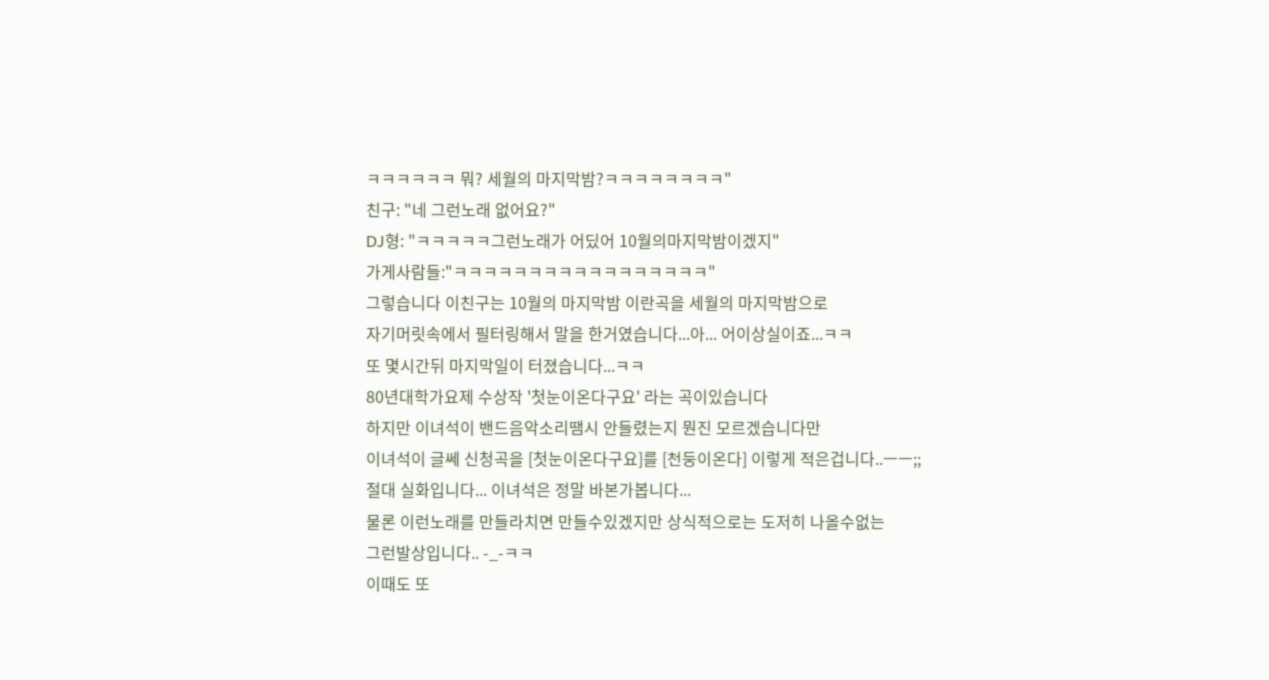ㅋㅋㅋㅋㅋㅋ 뭐? 세월의 마지막밤?ㅋㅋㅋㅋㅋㅋㅋㅋ"
친구: "네 그런노래 없어요?"
DJ형: "ㅋㅋㅋㅋㅋ그런노래가 어딨어 10월의마지막밤이겠지"
가게사람들:"ㅋㅋㅋㅋㅋㅋㅋㅋㅋㅋㅋㅋㅋㅋㅋㅋㅋ"
그렇습니다 이친구는 10월의 마지막밤 이란곡을 세월의 마지막밤으로
자기머릿속에서 필터링해서 말을 한거였습니다...아... 어이상실이죠...ㅋㅋ
또 몇시간뒤 마지막일이 터졌습니다...ㅋㅋ
80년대학가요제 수상작 '첫눈이온다구요' 라는 곡이있습니다
하지만 이녀석이 밴드음악소리땜시 안들렸는지 뭔진 모르겠습니다만
이녀석이 글쎄 신청곡을 [첫눈이온다구요]를 [천둥이온다] 이렇게 적은겁니다..ㅡㅡ;;
절대 실화입니다... 이녀석은 정말 바본가봅니다...
물론 이런노래를 만들라치면 만들수있겠지만 상식적으로는 도저히 나올수없는
그런발상입니다.. -_-ㅋㅋ
이때도 또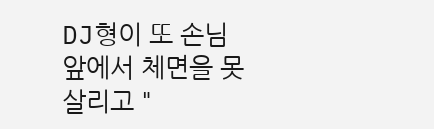DJ형이 또 손님앞에서 체면을 못살리고 "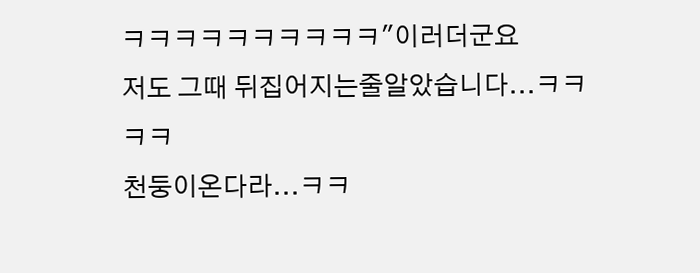ㅋㅋㅋㅋㅋㅋㅋㅋㅋㅋ"이러더군요
저도 그때 뒤집어지는줄알았습니다...ㅋㅋㅋㅋ
천둥이온다라...ㅋㅋ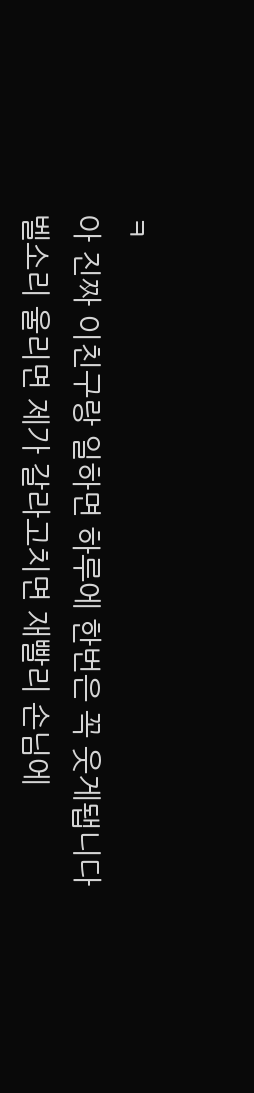ㅋ
아 진짜 이친구랑 일하면 하루에 한번은 꼭 웃게됍니다
벨소리 울리면 제가 갈라고치면 재빨리 손님에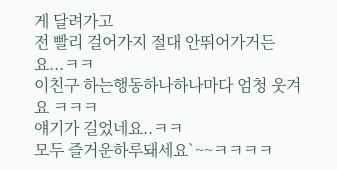게 달려가고
전 빨리 걸어가지 절대 안뛰어가거든요...ㅋㅋ
이친구 하는행동하나하나마다 엄청 웃겨요 ㅋㅋㅋ
얘기가 길었네요..ㅋㅋ
모두 즐거운하루돼세요`~~ㅋㅋㅋㅋ